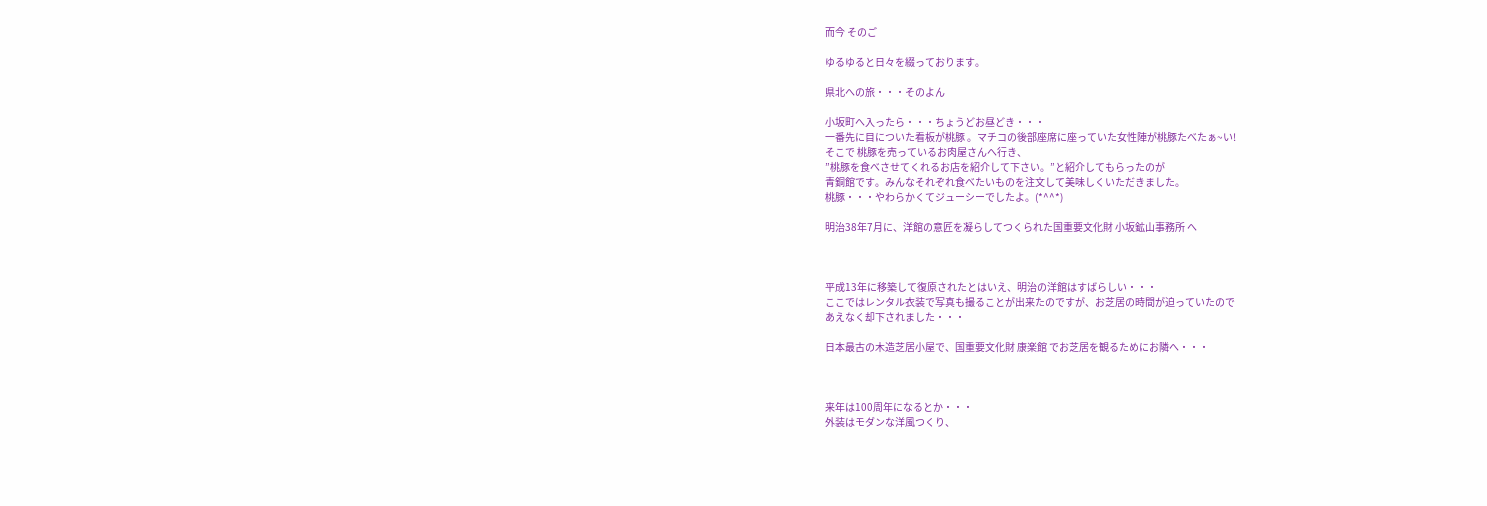而今 そのご

ゆるゆると日々を綴っております。

県北への旅・・・そのよん

小坂町へ入ったら・・・ちょうどお昼どき・・・
一番先に目についた看板が桃豚 。マチコの後部座席に座っていた女性陣が桃豚たべたぁ~い!
そこで 桃豚を売っているお肉屋さんへ行き、
”桃豚を食べさせてくれるお店を紹介して下さい。”と紹介してもらったのが
青銅館です。みんなそれぞれ食べたいものを注文して美味しくいただきました。
桃豚・・・やわらかくてジューシーでしたよ。(*^^*)

明治38年7月に、洋館の意匠を凝らしてつくられた国重要文化財 小坂鉱山事務所 へ



平成13年に移築して復原されたとはいえ、明治の洋館はすばらしい・・・
ここではレンタル衣装で写真も撮ることが出来たのですが、お芝居の時間が迫っていたので
あえなく却下されました・・・

日本最古の木造芝居小屋で、国重要文化財 康楽館 でお芝居を観るためにお隣へ・・・



来年は100周年になるとか・・・
外装はモダンな洋風つくり、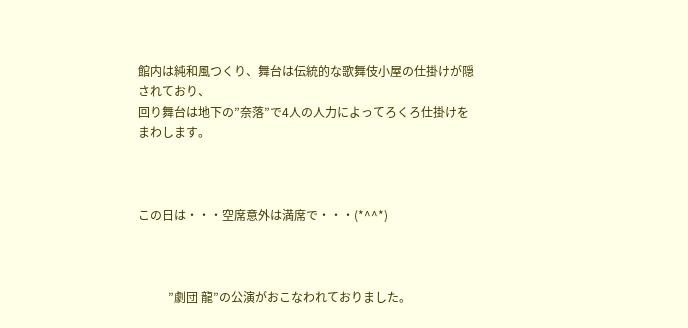館内は純和風つくり、舞台は伝統的な歌舞伎小屋の仕掛けが隠されており、
回り舞台は地下の”奈落”で4人の人力によってろくろ仕掛けをまわします。



この日は・・・空席意外は満席で・・・(*^^*)



          ”劇団 龍”の公演がおこなわれておりました。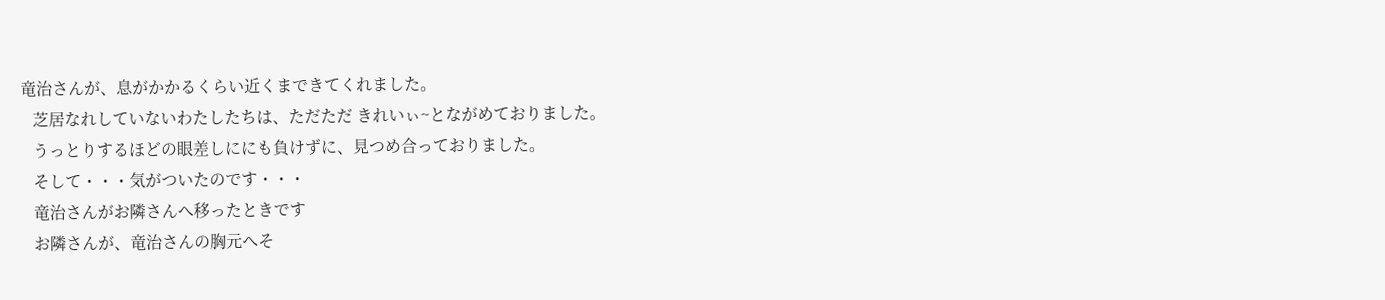竜治さんが、息がかかるくらい近くまできてくれました。
   芝居なれしていないわたしたちは、ただただ きれいぃ~とながめておりました。
   うっとりするほどの眼差しににも負けずに、見つめ合っておりました。
   そして・・・気がついたのです・・・
   竜治さんがお隣さんへ移ったときです
   お隣さんが、竜治さんの胸元へそ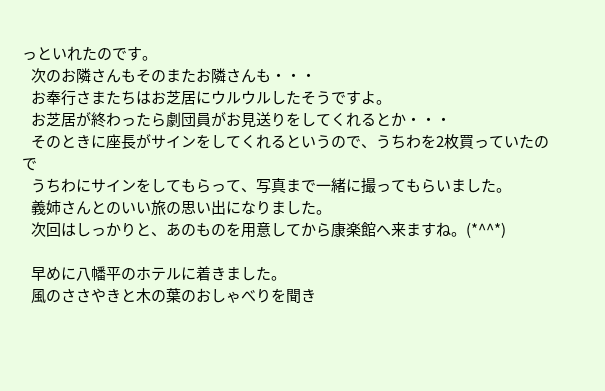っといれたのです。
   次のお隣さんもそのまたお隣さんも・・・
   お奉行さまたちはお芝居にウルウルしたそうですよ。
   お芝居が終わったら劇団員がお見送りをしてくれるとか・・・
   そのときに座長がサインをしてくれるというので、うちわを2枚買っていたので
   うちわにサインをしてもらって、写真まで一緒に撮ってもらいました。
   義姉さんとのいい旅の思い出になりました。
   次回はしっかりと、あのものを用意してから康楽館へ来ますね。(*^^*)

   早めに八幡平のホテルに着きました。
   風のささやきと木の葉のおしゃべりを聞き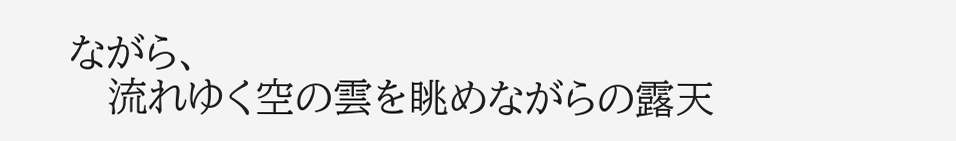ながら、
   流れゆく空の雲を眺めながらの露天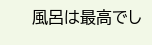風呂は最高でし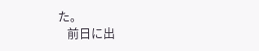た。
   前日に出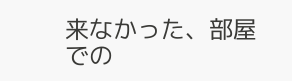来なかった、部屋での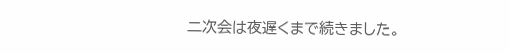二次会は夜遅くまで続きました。